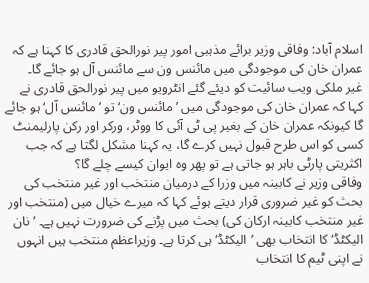اسلام آباد: وفاقی وزیر برائے مذہبی امور پیر نورالحق قادری کا کہنا ہے کہ عمران خان کی موجودگی میں مائنس ون سے مائنس آل ہو جائے گا۔
غیر ملکی ویب سائیت کو دیئے گئے انٹرویو میں پیر نورالحق قادری نے کہا کہ عمران خان کی موجودگی میں ’مائنس ون‘ تو ’مائنس آل‘ ہو جائے گا کیونکہ عمران خان کے بغیر پی ٹی آئی کا ووٹر، ورکر اور رکن پارلیمنٹ کسی کو اس طرح قبول نہیں کرے گا، یہ کہنا مشکل لگتا ہے کہ جب اکثریتی پارٹی باہر ہو جاتی ہے تو پھر وہ ایوان کیسے چلے گا؟
وفاقی وزیر نے کابینہ میں وزرا کے درمیان منتخب اور غیر منتخب کی بحث کو غیر ضروری قرار دیتے ہوئے کہا کہ میرے خیال میں (منتخب اور غیر منتخب کابینہ ارکان کی) بحث میں پڑنے کی ضرورت نہیں ہے۔ ’نان الیکٹڈ‘ کا انتخاب بھی ’الیکٹڈ‘ ہی کرتا ہے۔ وزیراعظم منتخب ہیں انہوں نے اپنی ٹیم کا انتخاب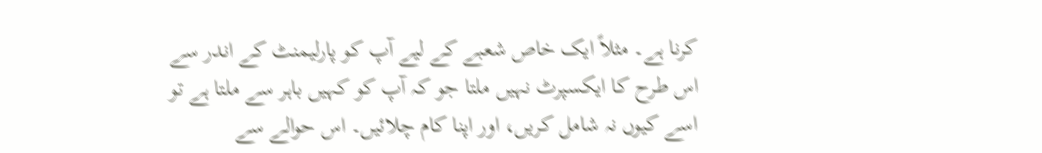کرنا ہے۔ مثلاً ایک خاص شعبے کے لیے آپ کو پارلیمنٹ کے اندر سے اس طرح کا ایکسپرٹ نہیں ملتا جو کہ آپ کو کہیں باہر سے ملتا ہے تو اسے کیوں نہ شامل کریں، اور اپنا کام چلائیں۔ اس حوالے سے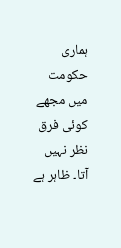ہماری حکومت میں مجھے کوئی فرق نظر نہیں آتا۔ ظاہر ہے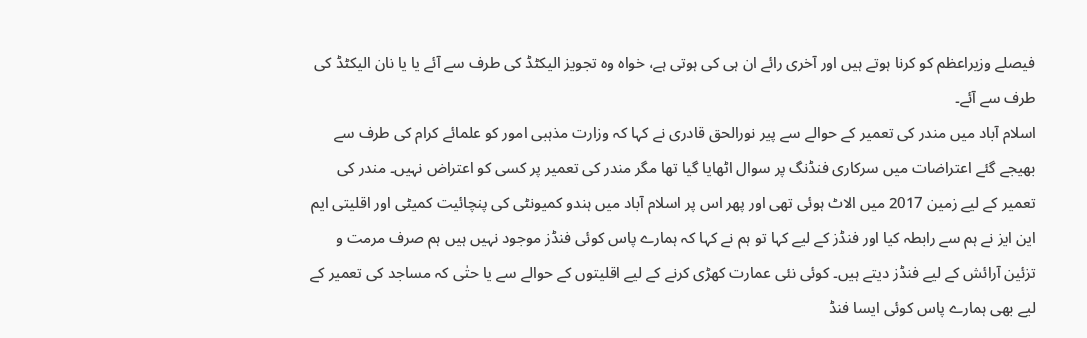فیصلے وزیراعظم کو کرنا ہوتے ہیں اور آخری رائے ان ہی کی ہوتی ہے، خواہ وہ تجویز الیکٹڈ کی طرف سے آئے یا یا نان الیکٹڈ کی طرف سے آئے۔
اسلام آباد میں مندر کی تعمیر کے حوالے سے پیر نورالحق قادری نے کہا کہ وزارت مذہبی امور کو علمائے کرام کی طرف سے بھیجے گئے اعتراضات میں سرکاری فنڈنگ پر سوال اٹھایا گیا تھا مگر مندر کی تعمیر پر کسی کو اعتراض نہیں۔ مندر کی تعمیر کے لیے زمین 2017 میں الاٹ ہوئی تھی اور پھر اس پر اسلام آباد میں ہندو کمیونٹی کی پنچائیت کمیٹی اور اقلیتی ایم این ایز نے ہم سے رابطہ کیا اور فنڈز کے لیے کہا تو ہم نے کہا کہ ہمارے پاس کوئی فنڈز موجود نہیں ہیں ہم صرف مرمت و تزئین آرائش کے لیے فنڈز دیتے ہیں۔ کوئی نئی عمارت کھڑی کرنے کے لیے اقلیتوں کے حوالے سے یا حتٰی کہ مساجد کی تعمیر کے لیے بھی ہمارے پاس کوئی ایسا فنڈ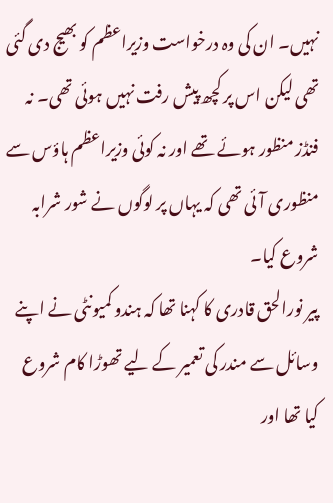نہیں۔ ان کی وہ درخواست وزیراعظم کو بھیج دی گئی تھی لیکن اس پر کچھ پیش رفت نہیں ہوئی تھی۔ نہ فنڈز منظور ہوئے تھے اور نہ کوئی وزیراعظم ہاؤس سے منظوری آئی تھی کہ یہاں پر لوگوں نے شور شرابہ شروع کیا۔
پیر نورالحق قادری کا کہنا تھا کہ ہندو کمیونٹی نے اپنے وسائل سے مندر کی تعمیر کے لیے تھوڑا کام شروع کیا تھا اور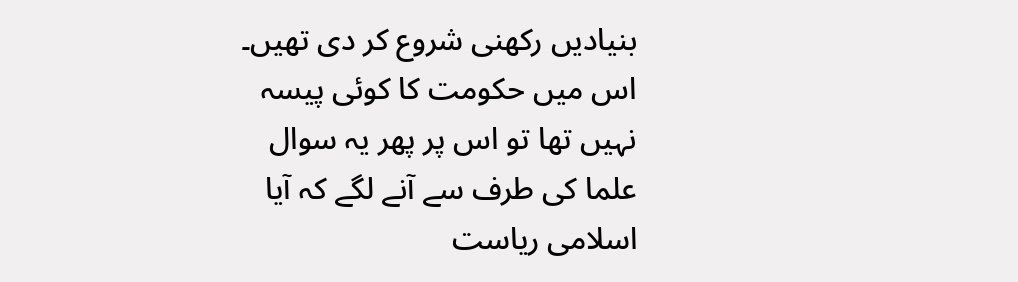بنیادیں رکھنی شروع کر دی تھیں۔ اس میں حکومت کا کوئی پیسہ نہیں تھا تو اس پر پھر یہ سوال علما کی طرف سے آنے لگے کہ آیا اسلامی ریاست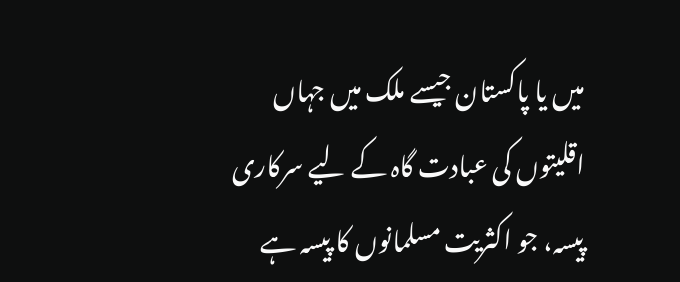میں یا پاکستان جیسے ملک میں جہاں اقلیتوں کی عبادت گاہ کے لیے سرکاری پیسہ، جو اکثریت مسلمانوں کا پیسہ ہے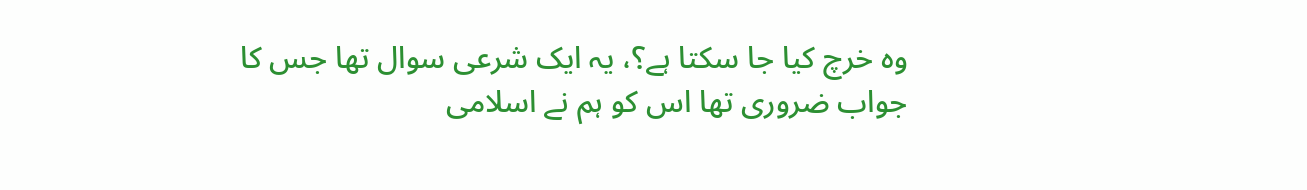وہ خرچ کیا جا سکتا ہے؟، یہ ایک شرعی سوال تھا جس کا جواب ضروری تھا اس کو ہم نے اسلامی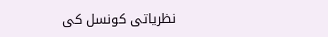نظریاتی کونسل کی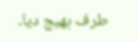طرف بھیج دیا۔